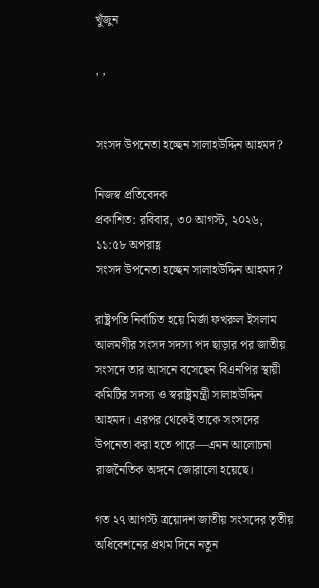খুঁজুন

, ,


সংসদ উপনেতা হচ্ছেন সালাহউদ্দিন আহমদ?

নিজস্ব প্রতিবেদক
প্রকাশিত: রবিবার, ৩০ আগস্ট, ২০২৬, ১১:৫৮ অপরাহ্ণ
সংসদ উপনেতা হচ্ছেন সালাহউদ্দিন আহমদ?

রাষ্ট্রপতি নির্বাচিত হয়ে মির্জা ফখরুল ইসলাম আলমগীর সংসদ সদস্য পদ ছাড়ার পর জাতীয় সংসদে তার আসনে বসেছেন বিএনপির স্থায়ী কমিটির সদস্য ও স্বরাষ্ট্রমন্ত্রী সালাহউদ্দিন আহমদ। এরপর থেকেই তাকে সংসদের উপনেতা করা হতে পারে—এমন আলোচনা রাজনৈতিক অঙ্গনে জোরালো হয়েছে।

গত ২৭ আগস্ট ত্রয়োদশ জাতীয় সংসদের তৃতীয় অধিবেশনের প্রথম দিনে নতুন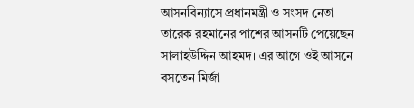আসনবিন্যাসে প্রধানমন্ত্রী ও সংসদ নেতা তারেক রহমানের পাশের আসনটি পেয়েছেন সালাহউদ্দিন আহমদ। এর আগে ওই আসনে বসতেন মির্জা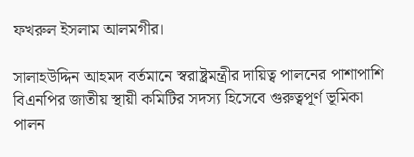ফখরুল ইসলাম আলমগীর।

সালাহউদ্দিন আহমদ বর্তমানে স্বরাষ্ট্রমন্ত্রীর দায়িত্ব পালনের পাশাপাশি বিএনপির জাতীয় স্থায়ী কমিটির সদস্য হিসেবে গুরুত্বপূর্ণ ভূমিকা পালন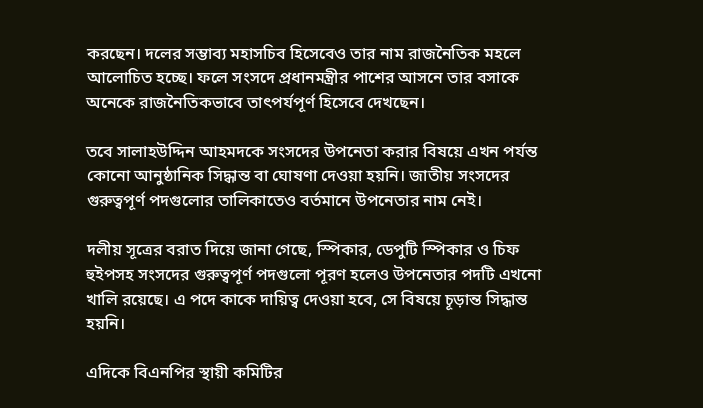করছেন। দলের সম্ভাব্য মহাসচিব হিসেবেও তার নাম রাজনৈতিক মহলে আলোচিত হচ্ছে। ফলে সংসদে প্রধানমন্ত্রীর পাশের আসনে তার বসাকে অনেকে রাজনৈতিকভাবে তাৎপর্যপূর্ণ হিসেবে দেখছেন।

তবে সালাহউদ্দিন আহমদকে সংসদের উপনেতা করার বিষয়ে এখন পর্যন্ত কোনো আনুষ্ঠানিক সিদ্ধান্ত বা ঘোষণা দেওয়া হয়নি। জাতীয় সংসদের গুরুত্বপূর্ণ পদগুলোর তালিকাতেও বর্তমানে উপনেতার নাম নেই।

দলীয় সূত্রের বরাত দিয়ে জানা গেছে, স্পিকার, ডেপুটি স্পিকার ও চিফ হুইপসহ সংসদের গুরুত্বপূর্ণ পদগুলো পূরণ হলেও উপনেতার পদটি এখনো খালি রয়েছে। এ পদে কাকে দায়িত্ব দেওয়া হবে, সে বিষয়ে চূড়ান্ত সিদ্ধান্ত হয়নি।

এদিকে বিএনপির স্থায়ী কমিটির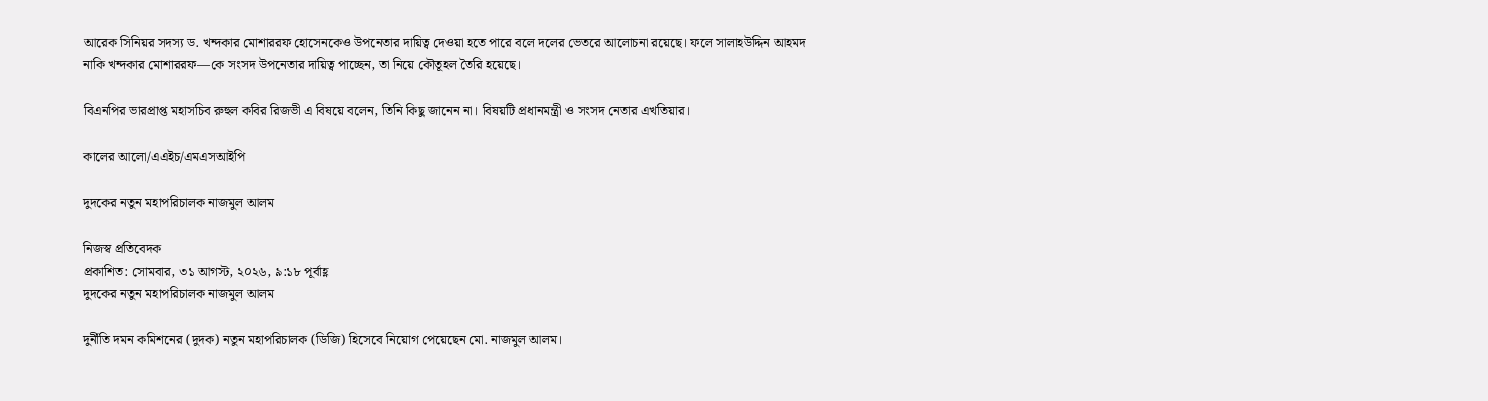আরেক সিনিয়র সদস্য ড. খন্দকার মোশাররফ হোসেনকেও উপনেতার দায়িত্ব দেওয়া হতে পারে বলে দলের ভেতরে আলোচনা রয়েছে। ফলে সালাহউদ্দিন আহমদ নাকি খন্দকার মোশাররফ—কে সংসদ উপনেতার দায়িত্ব পাচ্ছেন, তা নিয়ে কৌতূহল তৈরি হয়েছে।

বিএনপির ভারপ্রাপ্ত মহাসচিব রুহুল কবির রিজভী এ বিষয়ে বলেন, তিনি কিছু জানেন না। বিষয়টি প্রধানমন্ত্রী ও সংসদ নেতার এখতিয়ার।

কালের আলো/এএইচ/এমএসআইপি

দুদকের নতুন মহাপরিচালক নাজমুল আলম

নিজস্ব প্রতিবেদক
প্রকাশিত: সোমবার, ৩১ আগস্ট, ২০২৬, ৯:১৮ পূর্বাহ্ণ
দুদকের নতুন মহাপরিচালক নাজমুল আলম

দুর্নীতি দমন কমিশনের (দুদক) নতুন মহাপরিচালক (ডিজি) হিসেবে নিয়োগ পেয়েছেন মো. নাজমুল আলম।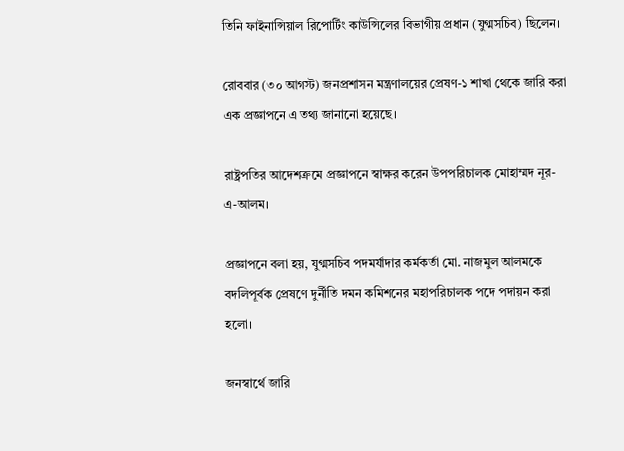তিনি ফাইনান্সিয়াল রিপোর্টিং কাউন্সিলের বিভাগীয় প্রধান (যুগ্মসচিব) ছিলেন।

রোববার (৩০ আগস্ট) জনপ্রশাসন মন্ত্রণালয়ের প্রেষণ-১ শাখা থেকে জারি করা এক প্রজ্ঞাপনে এ তথ্য জানানো হয়েছে।

রাষ্ট্রপতির আদেশক্রমে প্রজ্ঞাপনে স্বাক্ষর করেন উপপরিচালক মোহাম্মদ নূর-এ-আলম।

প্রজ্ঞাপনে বলা হয়, যুগ্মসচিব পদমর্যাদার কর্মকর্তা মো. নাজমুল আলমকে বদলিপূর্বক প্রেষণে দুর্নীতি দমন কমিশনের মহাপরিচালক পদে পদায়ন করা হলো।

জনস্বার্থে জারি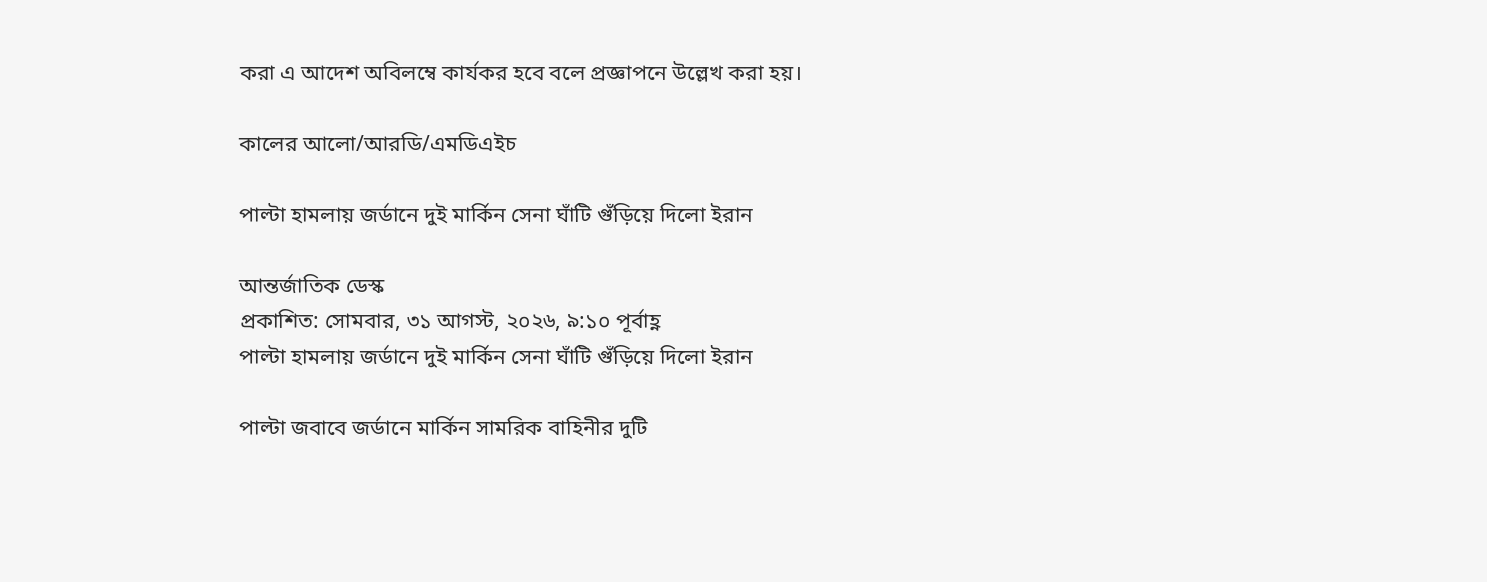করা এ আদেশ অবিলম্বে কার্যকর হবে বলে প্রজ্ঞাপনে উল্লেখ করা হয়।

কালের আলো/আরডি/এমডিএইচ

পাল্টা হামলায় জর্ডানে দুই মার্কিন সেনা ঘাঁটি গুঁড়িয়ে দিলো ইরান

আন্তর্জাতিক ডেস্ক
প্রকাশিত: সোমবার, ৩১ আগস্ট, ২০২৬, ৯:১০ পূর্বাহ্ণ
পাল্টা হামলায় জর্ডানে দুই মার্কিন সেনা ঘাঁটি গুঁড়িয়ে দিলো ইরান

পাল্টা জবাবে জর্ডানে মার্কিন সামরিক বাহিনীর দুটি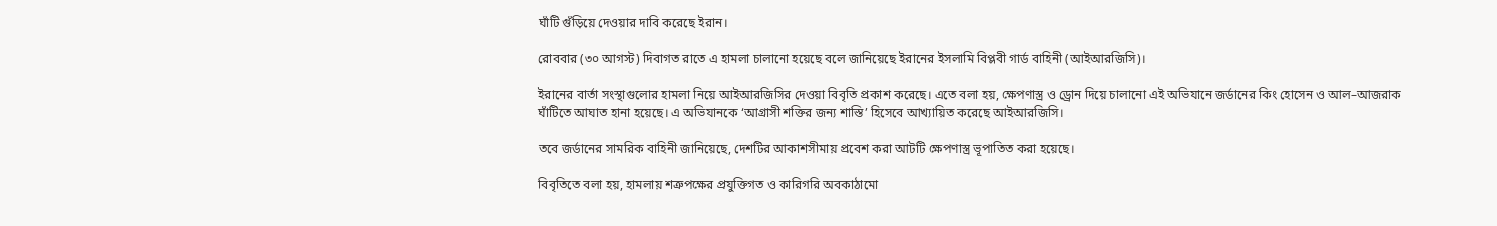ঘাঁটি গুঁড়িয়ে দেওয়ার দাবি করেছে ইরান।

রোববার (৩০ আগস্ট) দিবাগত রাতে এ হামলা চালানো হয়েছে বলে জানিয়েছে ইরানের ইসলামি বিপ্লবী গার্ড বাহিনী (আইআরজিসি)।

ইরানের বার্তা সংস্থাগুলোর হামলা নিয়ে আইআরজিসির দেওয়া বিবৃতি প্রকাশ করেছে। এতে বলা হয়, ক্ষেপণাস্ত্র ও ড্রোন দিয়ে চালানো এই অভিযানে জর্ডানের কিং হোসেন ও আল–আজরাক ঘাঁটিতে আঘাত হানা হয়েছে। এ অভিযানকে ‘আগ্রাসী শক্তির জন্য শাস্তি’ হিসেবে আখ্যায়িত করেছে আইআরজিসি।

তবে জর্ডানের সামরিক বাহিনী জানিয়েছে, দেশটির আকাশসীমায় প্রবেশ করা আটটি ক্ষেপণাস্ত্র ভূপাতিত করা হয়েছে।

বিবৃতিতে বলা হয়, হামলায় শত্রুপক্ষের প্রযুক্তিগত ও কারিগরি অবকাঠামো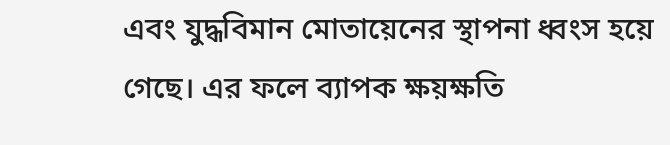এবং যুদ্ধবিমান মোতায়েনের স্থাপনা ধ্বংস হয়ে গেছে। এর ফলে ব্যাপক ক্ষয়ক্ষতি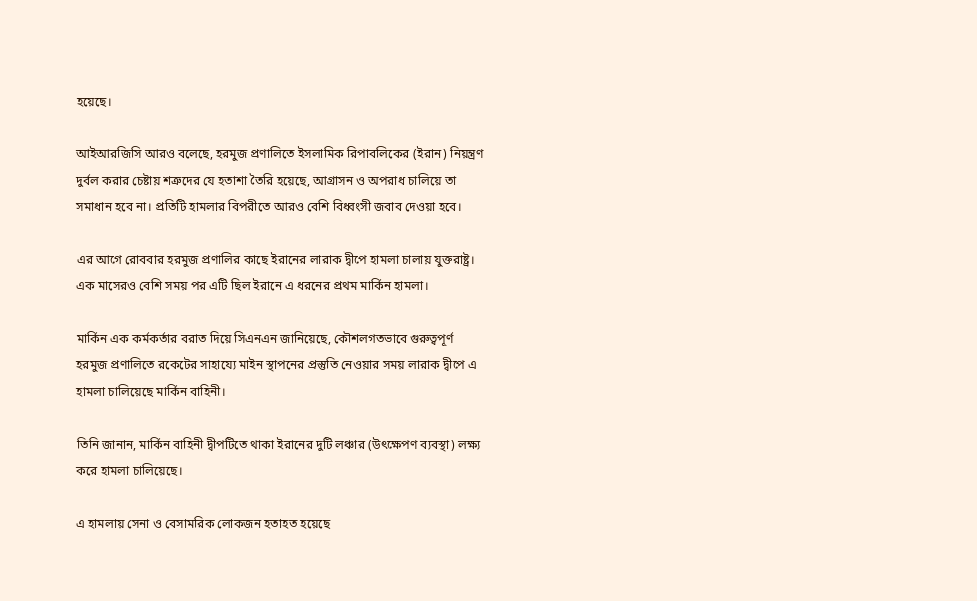হয়েছে।

আইআরজিসি আরও বলেছে, হরমুজ প্রণালিতে ইসলামিক রিপাবলিকের (ইরান) নিয়ন্ত্রণ দুর্বল করার চেষ্টায় শত্রুদের যে হতাশা তৈরি হয়েছে, আগ্রাসন ও অপরাধ চালিয়ে তা সমাধান হবে না। প্রতিটি হামলার বিপরীতে আরও বেশি বিধ্বংসী জবাব দেওয়া হবে।

এর আগে রোববার হরমুজ প্রণালির কাছে ইরানের লারাক দ্বীপে হামলা চালায় যুক্তরাষ্ট্র। এক মাসেরও বেশি সময় পর এটি ছিল ইরানে এ ধরনের প্রথম মার্কিন হামলা।

মার্কিন এক কর্মকর্তার বরাত দিয়ে সিএনএন জানিয়েছে, কৌশলগতভাবে গুরুত্বপূর্ণ হরমুজ প্রণালিতে রকেটের সাহায্যে মাইন স্থাপনের প্রস্তুতি নেওয়ার সময় লারাক দ্বীপে এ হামলা চালিয়েছে মার্কিন বাহিনী।

তিনি জানান, মার্কিন বাহিনী দ্বীপটিতে থাকা ইরানের দুটি লঞ্চার (উৎক্ষেপণ ব্যবস্থা) লক্ষ্য করে হামলা চালিয়েছে।

এ হামলায় সেনা ও বেসামরিক লোকজন হতাহত হয়েছে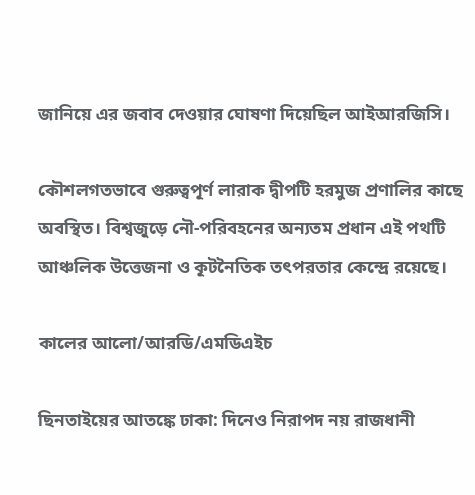জানিয়ে এর জবাব দেওয়ার ঘোষণা দিয়েছিল আইআরজিসি।

কৌশলগতভাবে গুরুত্বপূর্ণ লারাক দ্বীপটি হরমুজ প্রণালির কাছে অবস্থিত। বিশ্বজুড়ে নৌ-পরিবহনের অন্যতম প্রধান এই পথটি আঞ্চলিক উত্তেজনা ও কূটনৈতিক তৎপরতার কেন্দ্রে রয়েছে।

কালের আলো/আরডি/এমডিএইচ

ছিনতাইয়ের আতঙ্কে ঢাকা: দিনেও নিরাপদ নয় রাজধানী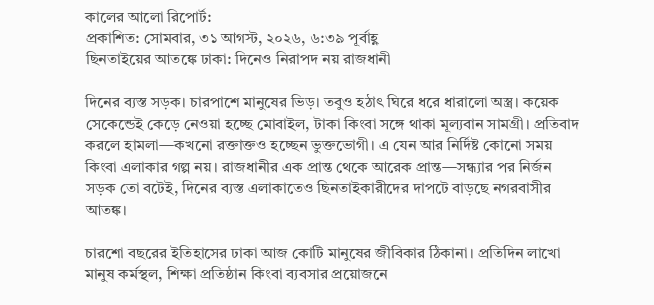কালের আলো রিপোর্ট:
প্রকাশিত: সোমবার, ৩১ আগস্ট, ২০২৬, ৬:৩৯ পূর্বাহ্ণ
ছিনতাইয়ের আতঙ্কে ঢাকা: দিনেও নিরাপদ নয় রাজধানী

দিনের ব্যস্ত সড়ক। চারপাশে মানুষের ভিড়। তবুও হঠাৎ ঘিরে ধরে ধারালো অস্ত্র। কয়েক সেকেন্ডেই কেড়ে নেওয়া হচ্ছে মোবাইল, টাকা কিংবা সঙ্গে থাকা মূল্যবান সামগ্রী। প্রতিবাদ করলে হামলা—কখনো রক্তাক্তও হচ্ছেন ভুক্তভোগী। এ যেন আর নির্দিষ্ট কোনো সময় কিংবা এলাকার গল্প নয়। রাজধানীর এক প্রান্ত থেকে আরেক প্রান্ত—সন্ধ্যার পর নির্জন সড়ক তো বটেই, দিনের ব্যস্ত এলাকাতেও ছিনতাইকারীদের দাপটে বাড়ছে নগরবাসীর আতঙ্ক।

চারশো বছরের ইতিহাসের ঢাকা আজ কোটি মানুষের জীবিকার ঠিকানা। প্রতিদিন লাখো মানুষ কর্মস্থল, শিক্ষা প্রতিষ্ঠান কিংবা ব্যবসার প্রয়োজনে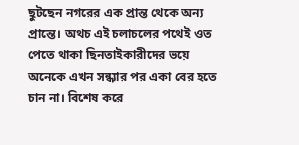ছুটছেন নগরের এক প্রান্ত থেকে অন্য প্রান্তে। অথচ এই চলাচলের পথেই ওত পেতে থাকা ছিনতাইকারীদের ভয়ে অনেকে এখন সন্ধ্যার পর একা বের হতে চান না। বিশেষ করে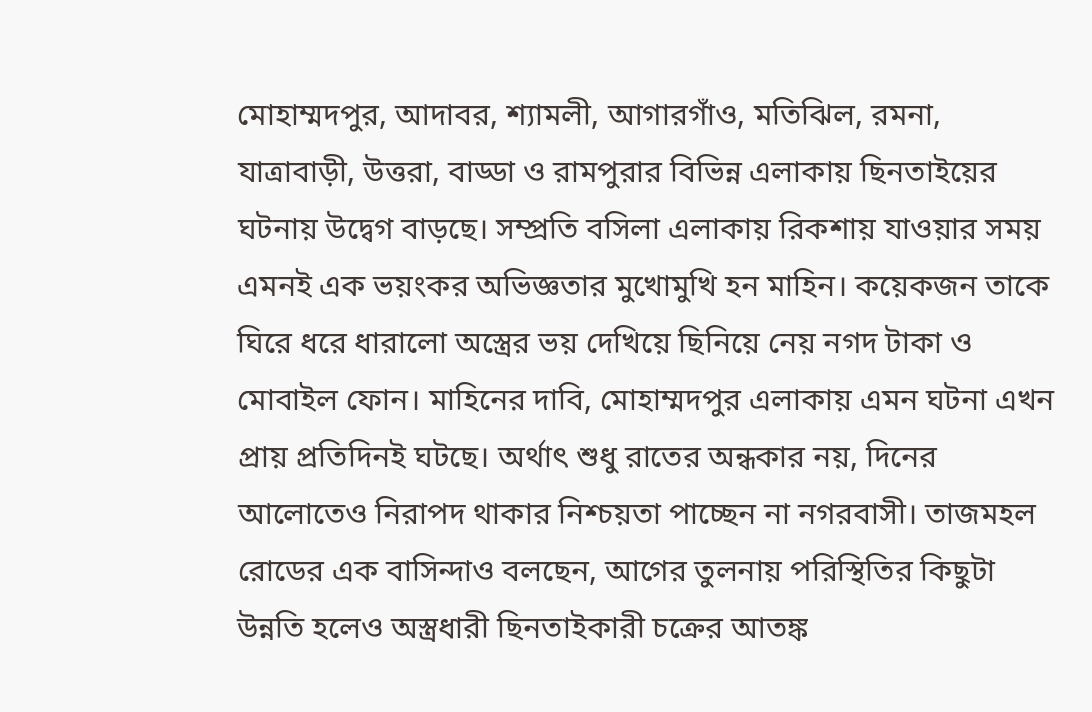মোহাম্মদপুর, আদাবর, শ্যামলী, আগারগাঁও, মতিঝিল, রমনা, যাত্রাবাড়ী, উত্তরা, বাড্ডা ও রামপুরার বিভিন্ন এলাকায় ছিনতাইয়ের ঘটনায় উদ্বেগ বাড়ছে। সম্প্রতি বসিলা এলাকায় রিকশায় যাওয়ার সময় এমনই এক ভয়ংকর অভিজ্ঞতার মুখোমুখি হন মাহিন। কয়েকজন তাকে ঘিরে ধরে ধারালো অস্ত্রের ভয় দেখিয়ে ছিনিয়ে নেয় নগদ টাকা ও মোবাইল ফোন। মাহিনের দাবি, মোহাম্মদপুর এলাকায় এমন ঘটনা এখন প্রায় প্রতিদিনই ঘটছে। অর্থাৎ শুধু রাতের অন্ধকার নয়, দিনের আলোতেও নিরাপদ থাকার নিশ্চয়তা পাচ্ছেন না নগরবাসী। তাজমহল রোডের এক বাসিন্দাও বলছেন, আগের তুলনায় পরিস্থিতির কিছুটা উন্নতি হলেও অস্ত্রধারী ছিনতাইকারী চক্রের আতঙ্ক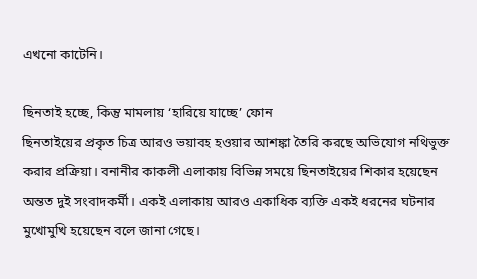এখনো কাটেনি।

ছিনতাই হচ্ছে, কিন্তু মামলায় ‘হারিয়ে যাচ্ছে’ ফোন
ছিনতাইয়ের প্রকৃত চিত্র আরও ভয়াবহ হওয়ার আশঙ্কা তৈরি করছে অভিযোগ নথিভুক্ত করার প্রক্রিয়া। বনানীর কাকলী এলাকায় বিভিন্ন সময়ে ছিনতাইয়ের শিকার হয়েছেন অন্তত দুই সংবাদকর্মী। একই এলাকায় আরও একাধিক ব্যক্তি একই ধরনের ঘটনার মুখোমুখি হয়েছেন বলে জানা গেছে।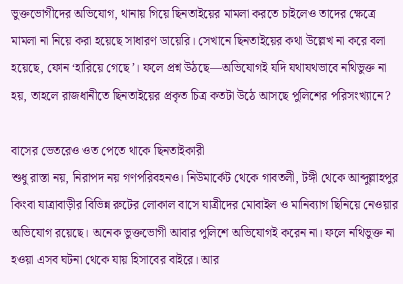ভুক্তভোগীদের অভিযোগ, থানায় গিয়ে ছিনতাইয়ের মামলা করতে চাইলেও তাদের ক্ষেত্রে মামলা না নিয়ে করা হয়েছে সাধারণ ডায়েরি। সেখানে ছিনতাইয়ের কথা উল্লেখ না করে বলা হয়েছে, ফোন ‘হারিয়ে গেছে’। ফলে প্রশ্ন উঠছে—অভিযোগই যদি যথাযথভাবে নথিভুক্ত না হয়, তাহলে রাজধানীতে ছিনতাইয়ের প্রকৃত চিত্র কতটা উঠে আসছে পুলিশের পরিসংখ্যানে?

বাসের ভেতরেও ওত পেতে থাকে ছিনতাইকারী
শুধু রাস্তা নয়, নিরাপদ নয় গণপরিবহনও। নিউমার্কেট থেকে গাবতলী, টঙ্গী থেকে আব্দুল্লাহপুর কিংবা যাত্রাবাড়ীর বিভিন্ন রুটের লোকাল বাসে যাত্রীদের মোবাইল ও মানিব্যাগ ছিনিয়ে নেওয়ার অভিযোগ রয়েছে। অনেক ভুক্তভোগী আবার পুলিশে অভিযোগই করেন না। ফলে নথিভুক্ত না হওয়া এসব ঘটনা থেকে যায় হিসাবের বাইরে। আর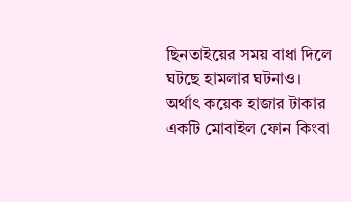ছিনতাইয়ের সময় বাধা দিলে ঘটছে হামলার ঘটনাও। অর্থাৎ কয়েক হাজার টাকার একটি মোবাইল ফোন কিংবা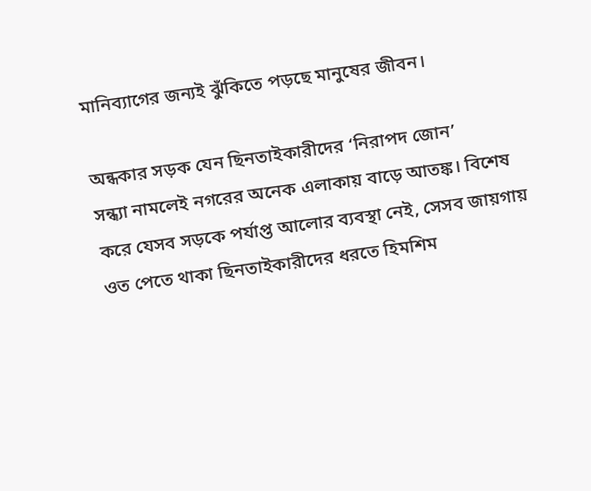মানিব্যাগের জন্যই ঝুঁকিতে পড়ছে মানুষের জীবন।

অন্ধকার সড়ক যেন ছিনতাইকারীদের ‘নিরাপদ জোন’
সন্ধ্যা নামলেই নগরের অনেক এলাকায় বাড়ে আতঙ্ক। বিশেষ করে যেসব সড়কে পর্যাপ্ত আলোর ব্যবস্থা নেই, সেসব জায়গায় ওত পেতে থাকা ছিনতাইকারীদের ধরতে হিমশিম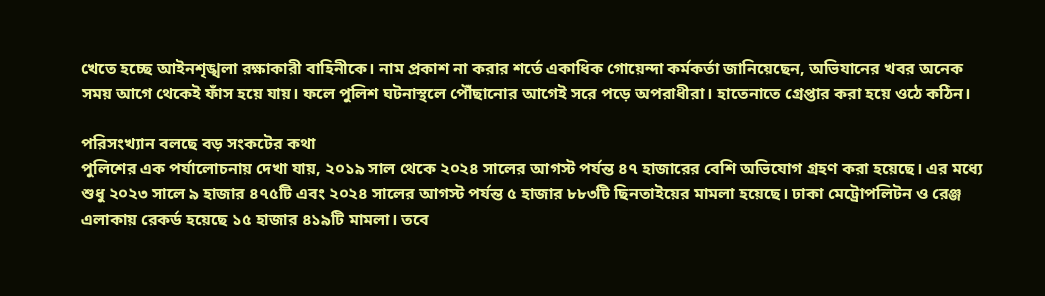খেতে হচ্ছে আইনশৃঙ্খলা রক্ষাকারী বাহিনীকে। নাম প্রকাশ না করার শর্তে একাধিক গোয়েন্দা কর্মকর্তা জানিয়েছেন, অভিযানের খবর অনেক সময় আগে থেকেই ফাঁস হয়ে যায়। ফলে পুলিশ ঘটনাস্থলে পৌঁছানোর আগেই সরে পড়ে অপরাধীরা। হাতেনাতে গ্রেপ্তার করা হয়ে ওঠে কঠিন।

পরিসংখ্যান বলছে বড় সংকটের কথা
পুলিশের এক পর্যালোচনায় দেখা যায়, ২০১৯ সাল থেকে ২০২৪ সালের আগস্ট পর্যন্ত ৪৭ হাজারের বেশি অভিযোগ গ্রহণ করা হয়েছে। এর মধ্যে শুধু ২০২৩ সালে ৯ হাজার ৪৭৫টি এবং ২০২৪ সালের আগস্ট পর্যন্ত ৫ হাজার ৮৮৩টি ছিনতাইয়ের মামলা হয়েছে। ঢাকা মেট্রোপলিটন ও রেঞ্জ এলাকায় রেকর্ড হয়েছে ১৫ হাজার ৪১৯টি মামলা। তবে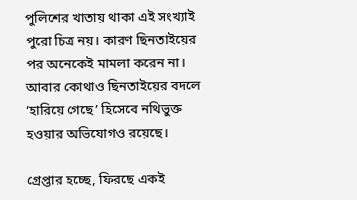পুলিশের খাতায় থাকা এই সংখ্যাই পুরো চিত্র নয়। কারণ ছিনতাইয়ের পর অনেকেই মামলা করেন না। আবার কোথাও ছিনতাইয়ের বদলে ‘হারিয়ে গেছে’ হিসেবে নথিভুক্ত হওয়ার অভিযোগও রয়েছে।

গ্রেপ্তার হচ্ছে, ফিরছে একই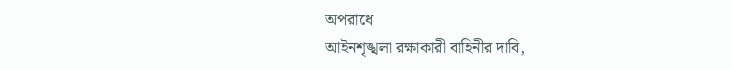অপরাধে
আইনশৃঙ্খলা রক্ষাকারী বাহিনীর দাবি,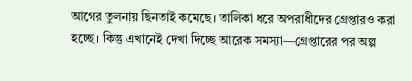আগের তুলনায় ছিনতাই কমেছে। তালিকা ধরে অপরাধীদের গ্রেপ্তারও করা হচ্ছে। কিন্তু এখানেই দেখা দিচ্ছে আরেক সমস্যা—গ্রেপ্তারের পর অল্প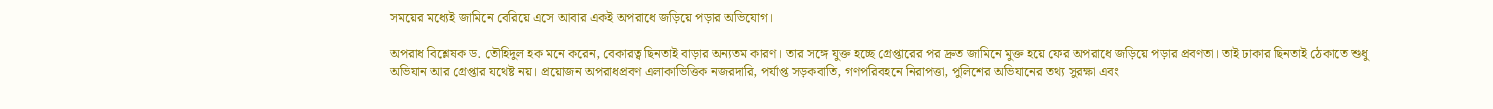সময়ের মধ্যেই জামিনে বেরিয়ে এসে আবার একই অপরাধে জড়িয়ে পড়ার অভিযোগ।

অপরাধ বিশ্লেষক ড. তৌহিদুল হক মনে করেন, বেকারত্ব ছিনতাই বাড়ার অন্যতম কারণ। তার সঙ্গে যুক্ত হচ্ছে গ্রেপ্তারের পর দ্রুত জামিনে মুক্ত হয়ে ফের অপরাধে জড়িয়ে পড়ার প্রবণতা। তাই ঢাকার ছিনতাই ঠেকাতে শুধু অভিযান আর গ্রেপ্তার যথেষ্ট নয়। প্রয়োজন অপরাধপ্রবণ এলাকাভিত্তিক নজরদারি, পর্যাপ্ত সড়কবাতি, গণপরিবহনে নিরাপত্তা, পুলিশের অভিযানের তথ্য সুরক্ষা এবং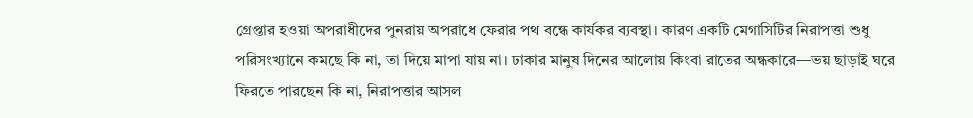গ্রেপ্তার হওয়া অপরাধীদের পুনরায় অপরাধে ফেরার পথ বন্ধে কার্যকর ব্যবস্থা। কারণ একটি মেগাসিটির নিরাপত্তা শুধু পরিসংখ্যানে কমছে কি না, তা দিয়ে মাপা যায় না। ঢাকার মানুষ দিনের আলোয় কিংবা রাতের অন্ধকারে—ভয় ছাড়াই ঘরে ফিরতে পারছেন কি না, নিরাপত্তার আসল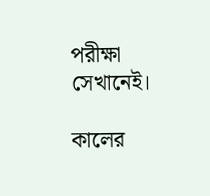পরীক্ষা সেখানেই।

কালের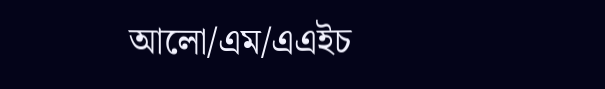আলো/এম/এএইচ